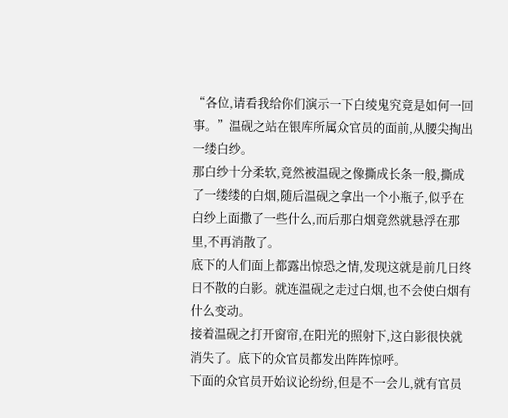“各位,请看我给你们演示一下白绫鬼究竟是如何一回事。”温砚之站在银库所属众官员的面前,从腰尖掏出一缕白纱。
那白纱十分柔软,竟然被温砚之像撕成长条一般,撕成了一缕缕的白烟,随后温砚之拿出一个小瓶子,似乎在白纱上面撒了一些什么,而后那白烟竟然就悬浮在那里,不再消散了。
底下的人们面上都露出惊恐之情,发现这就是前几日终日不散的白影。就连温砚之走过白烟,也不会使白烟有什么变动。
接着温砚之打开窗帘,在阳光的照射下,这白影很快就消失了。底下的众官员都发出阵阵惊呼。
下面的众官员开始议论纷纷,但是不一会儿,就有官员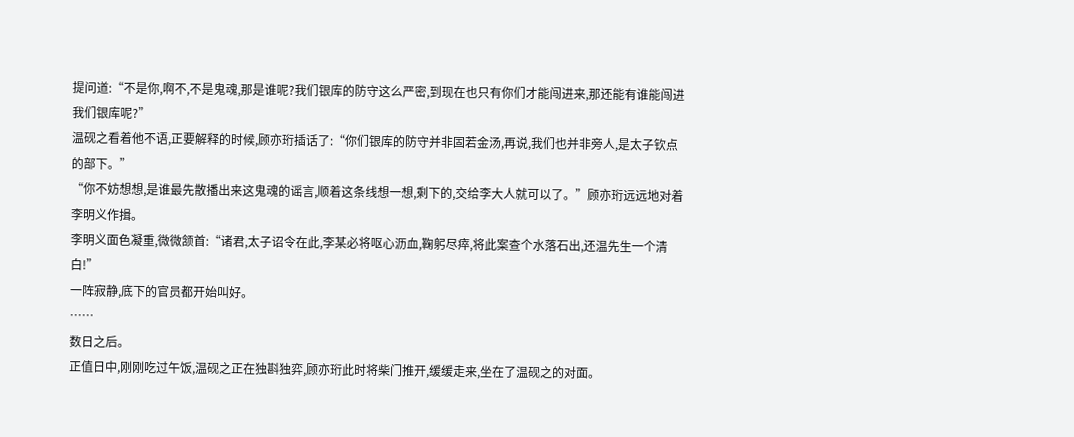提问道:“不是你,啊不,不是鬼魂,那是谁呢?我们银库的防守这么严密,到现在也只有你们才能闯进来,那还能有谁能闯进我们银库呢?”
温砚之看着他不语,正要解释的时候,顾亦珩插话了:“你们银库的防守并非固若金汤,再说,我们也并非旁人,是太子钦点的部下。”
“你不妨想想,是谁最先散播出来这鬼魂的谣言,顺着这条线想一想,剩下的,交给李大人就可以了。”顾亦珩远远地对着李明义作揖。
李明义面色凝重,微微颔首:“诸君,太子诏令在此,李某必将呕心沥血,鞠躬尽瘁,将此案查个水落石出,还温先生一个清白!”
一阵寂静,底下的官员都开始叫好。
……
数日之后。
正值日中,刚刚吃过午饭,温砚之正在独斟独弈,顾亦珩此时将柴门推开,缓缓走来,坐在了温砚之的对面。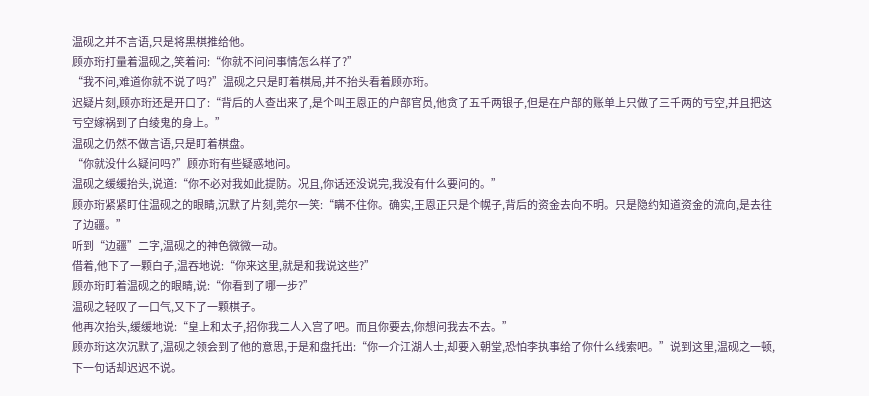温砚之并不言语,只是将黒棋推给他。
顾亦珩打量着温砚之,笑着问:“你就不问问事情怎么样了?”
“我不问,难道你就不说了吗?”温砚之只是盯着棋局,并不抬头看着顾亦珩。
迟疑片刻,顾亦珩还是开口了:“背后的人查出来了,是个叫王恩正的户部官员,他贪了五千两银子,但是在户部的账单上只做了三千两的亏空,并且把这亏空嫁祸到了白绫鬼的身上。”
温砚之仍然不做言语,只是盯着棋盘。
“你就没什么疑问吗?”顾亦珩有些疑惑地问。
温砚之缓缓抬头,说道:“你不必对我如此提防。况且,你话还没说完,我没有什么要问的。”
顾亦珩紧紧盯住温砚之的眼睛,沉默了片刻,莞尔一笑:“瞒不住你。确实,王恩正只是个幌子,背后的资金去向不明。只是隐约知道资金的流向,是去往了边疆。”
听到“边疆”二字,温砚之的神色微微一动。
借着,他下了一颗白子,温吞地说:“你来这里,就是和我说这些?”
顾亦珩盯着温砚之的眼睛,说:“你看到了哪一步?”
温砚之轻叹了一口气,又下了一颗棋子。
他再次抬头,缓缓地说:“皇上和太子,招你我二人入宫了吧。而且你要去,你想问我去不去。”
顾亦珩这次沉默了,温砚之领会到了他的意思,于是和盘托出:“你一介江湖人士,却要入朝堂,恐怕李执事给了你什么线索吧。”说到这里,温砚之一顿,下一句话却迟迟不说。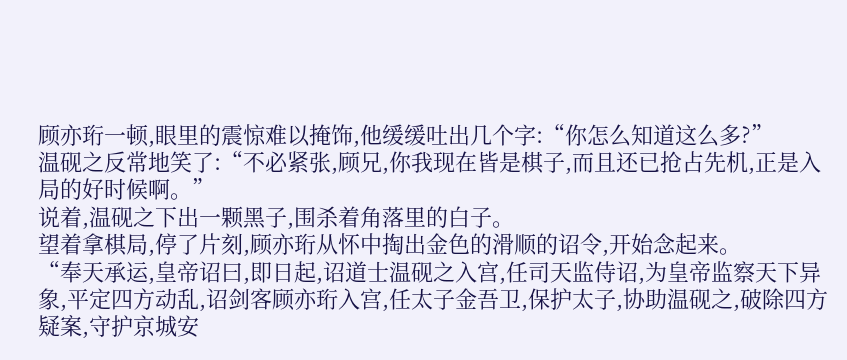顾亦珩一顿,眼里的震惊难以掩饰,他缓缓吐出几个字:“你怎么知道这么多?”
温砚之反常地笑了:“不必紧张,顾兄,你我现在皆是棋子,而且还已抢占先机,正是入局的好时候啊。”
说着,温砚之下出一颗黑子,围杀着角落里的白子。
望着拿棋局,停了片刻,顾亦珩从怀中掏出金色的滑顺的诏令,开始念起来。
“奉天承运,皇帝诏曰,即日起,诏道士温砚之入宫,任司天监侍诏,为皇帝监察天下异象,平定四方动乱,诏剑客顾亦珩入宫,任太子金吾卫,保护太子,协助温砚之,破除四方疑案,守护京城安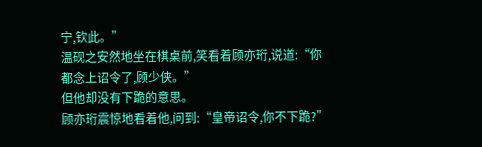宁,钦此。”
温砚之安然地坐在棋桌前,笑看着顾亦珩,说道:“你都念上诏令了,顾少侠。”
但他却没有下跪的意思。
顾亦珩震惊地看着他,问到:“皇帝诏令,你不下跪?”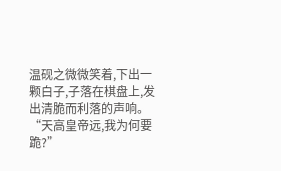温砚之微微笑着,下出一颗白子,子落在棋盘上,发出清脆而利落的声响。
“天高皇帝远,我为何要跪?”